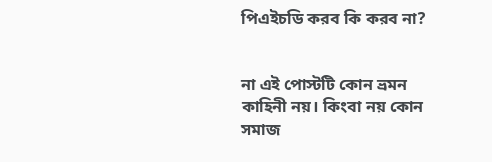পিএইচডি করব কি করব না?


না এই পোস্টটি কোন ভ্রমন কাহিনী নয়। কিংবা নয় কোন সমাজ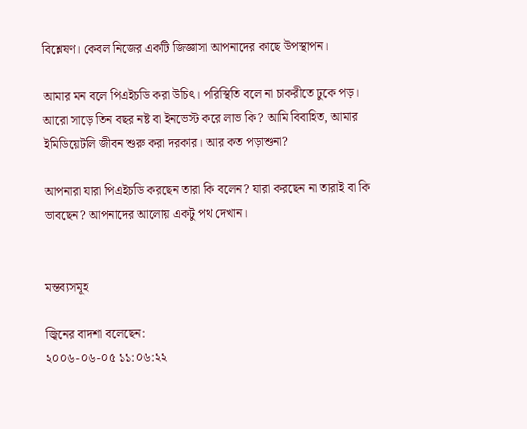বিশ্লেষণ। কেবল নিজের একটি জিজ্ঞাসা আপনাদের কাছে উপস্থাপন।

আমার মন বলে পিএইচডি করা উচিৎ। পরিস্থিতি বলে না চাকরীতে ঢুকে পড়। আরো সাড়ে তিন বছর নষ্ট বা ইনভেস্ট করে লাভ কি? আমি বিবাহিত, আমার ইমিডিয়েটলি জীবন শুরু করা দরকার। আর কত পড়াশুনা?

আপনারা যারা পিএইচডি করছেন তারা কি বলেন? যারা করছেন না তারাই বা কি ভাবছেন? আপনাদের আলোয় একটু পথ দেখান।


মন্তব্যসমূহ

জ্বিনের বাদশা বলেছেন:
২০০৬-০৬-০৫ ১১:০৬:২২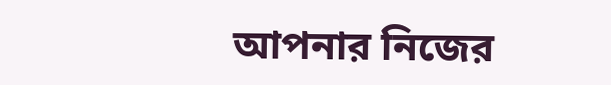আপনার নিজের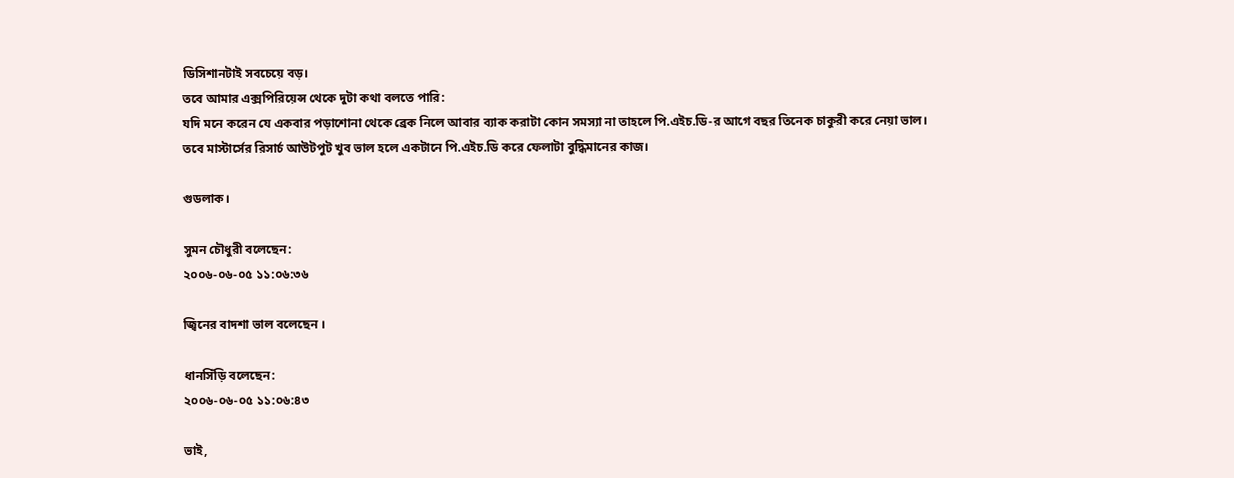ডিসিশানটাই সবচেয়ে বড়।
তবে আমার এক্সপিরিয়েন্স থেকে দুটা কথা বলতে পারি:
যদি মনে করেন যে একবার পড়াশোনা থেকে ব্রেক নিলে আবার ব্যাক করাটা কোন সমস্যা না তাহলে পি.এইচ.ডি-র আগে বছর তিনেক চাকুরী করে নেয়া ভাল।
তবে মাস্টার্সের রিসার্চ আউটপুট খুব ভাল হলে একটানে পি.এইচ.ডি করে ফেলাটা বুদ্ধিমানের কাজ।

গুডলাক।

সুমন চৌধুরী বলেছেন:
২০০৬-০৬-০৫ ১১:০৬:৩৬

জ্বিনের বাদশা ভাল বলেছেন ।

ধানসিঁড়ি বলেছেন:
২০০৬-০৬-০৫ ১১:০৬:৪৩

ভাই,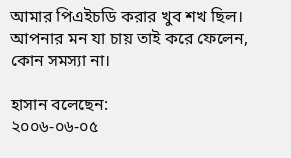আমার পিএইচডি করার খুব শখ ছিল।
আপনার মন যা চায় তাই করে ফেলেন, কোন সমস্যা না।

হাসান বলেছেন:
২০০৬-০৬-০৫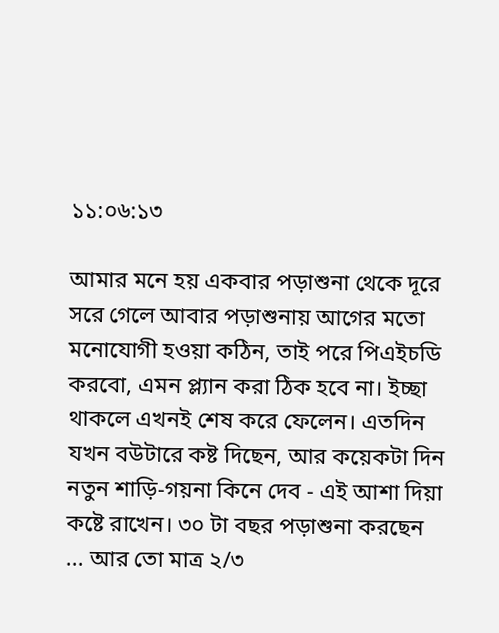১১:০৬:১৩

আমার মনে হয় একবার পড়াশুনা থেকে দূরে সরে গেলে আবার পড়াশুনায় আগের মতো মনোযোগী হওয়া কঠিন, তাই পরে পিএইচডি করবো, এমন প্ল্যান করা ঠিক হবে না। ইচ্ছা থাকলে এখনই শেষ করে ফেলেন। এতদিন যখন বউটারে কষ্ট দিছেন, আর কয়েকটা দিন নতুন শাড়ি-গয়না কিনে দেব - এই আশা দিয়া কষ্টে রাখেন। ৩০ টা বছর পড়াশুনা করছেন ... আর তো মাত্র ২/৩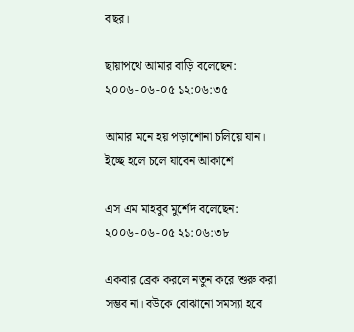বছর।

ছায়াপথে আমার বাড়ি বলেছেন:
২০০৬-০৬-০৫ ১২:০৬:৩৫

আমার মনে হয় পড়াশোনা চলিয়ে যান। ইচ্ছে হলে চলে যাবেন আকাশে

এস এম মাহবুব মুর্শেদ বলেছেন:
২০০৬-০৬-০৫ ২১:০৬:৩৮

একবার ব্রেক করলে নতুন করে শুরু করা সম্ভব না। বউকে বোঝানো সমস্যা হবে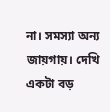না। সমস্যা অন্য জায়গায়। দেখি একটা বড়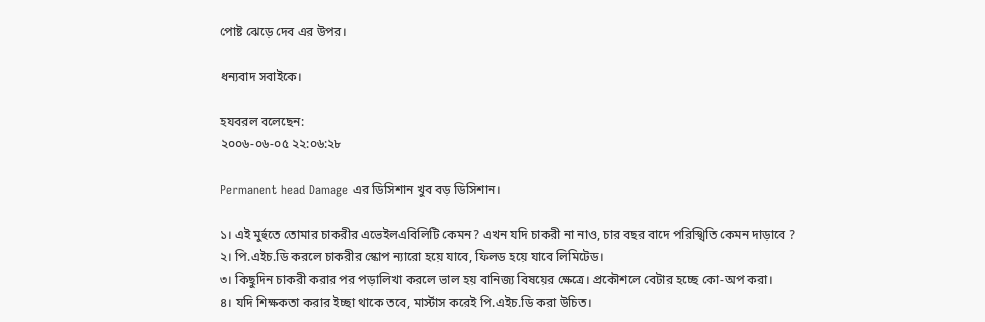পোষ্ট ঝেড়ে দেব এর উপর।

ধন্যবাদ সবাইকে।

হযবরল বলেছেন:
২০০৬-০৬-০৫ ২২:০৬:২৮

Permanent head Damage এর ডিসিশান খুব বড় ডিসিশান।

১। এই মুর্হুতে তোমার চাকরীর এভেইলএবিলিটি কেমন? এখন যদি চাকরী না নাও, চার বছর বাদে পরিস্খিতি কেমন দাড়াবে ?
২। পি.এইচ.ডি করলে চাকরীর স্কোপ ন্যারো হয়ে যাবে, ফিলড হয়ে যাবে লিমিটেড।
৩। কিছুদিন চাকরী করার পর পড়ালিখা করলে ভাল হয় বানিজ্য বিষয়ের ক্ষেত্রে। প্রকৌশলে বেটার হচ্ছে কো-অপ করা।
৪। যদি শিক্ষকতা করার ইচ্ছা থাকে তবে, মার্স্টাস করেই পি.এইচ.ডি করা উচিত।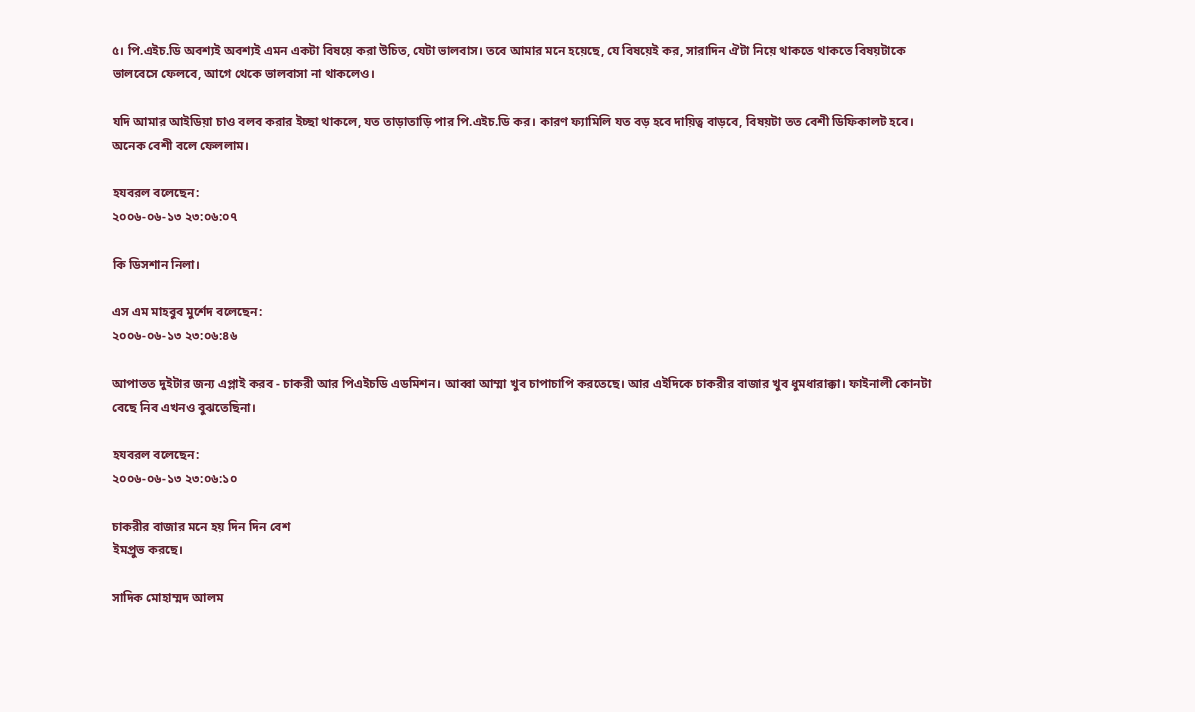৫। পি.এইচ.ডি অবশ্যই অবশ্যই এমন একটা বিষয়ে করা উচিত, যেটা ভালবাস। তবে আমার মনে হয়েছে, যে বিষয়েই কর, সারাদিন ঐটা নিয়ে থাকতে থাকতে বিষয়টাকে ভালবেসে ফেলবে, আগে থেকে ভালবাসা না থাকলেও।

যদি আমার আইডিয়া চাও বলব করার ইচ্ছা থাকলে, যত তাড়াতাড়ি পার পি.এইচ.ডি কর। কারণ ফ্যামিলি যত বড় হবে দায়িত্ব বাড়বে, বিষয়টা তত বেশী ডিফিকালট হবে। অনেক বেশী বলে ফেললাম।

হযবরল বলেছেন:
২০০৬-০৬-১৩ ২৩:০৬:০৭

কি ডিসশান নিলা।

এস এম মাহবুব মুর্শেদ বলেছেন:
২০০৬-০৬-১৩ ২৩:০৬:৪৬

আপাতত দুইটার জন্য এপ্লাই করব - চাকরী আর পিএইচডি এডমিশন। আব্বা আম্মা খুব চাপাচাপি করতেছে। আর এইদিকে চাকরীর বাজার খুব ধুমধারাক্কা। ফাইনালী কোনটা বেছে নিব এখনও বুঝতেছিনা।

হযবরল বলেছেন:
২০০৬-০৬-১৩ ২৩:০৬:১০

চাকরীর বাজার মনে হয় দিন দিন বেশ
ইমপ্রুভ করছে।

সাদিক মোহাম্মদ আলম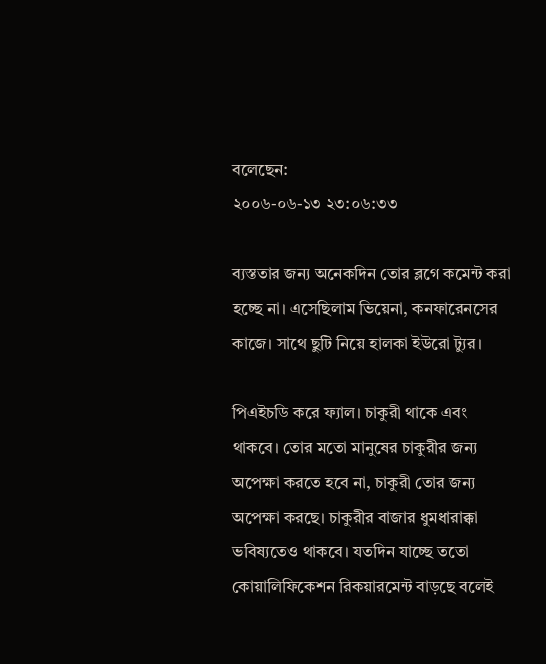বলেছেন:
২০০৬-০৬-১৩ ২৩:০৬:৩৩

ব্যস্ততার জন্য অনেকদিন তোর ব্লগে কমেন্ট করা হচ্ছে না। এসেছিলাম ভিয়েনা, কনফারেনসের কাজে। সাথে ছুটি নিয়ে হালকা ইউরো ট্যুর।

পিএইচডি করে ফ্যাল। চাকুরী থাকে এবং থাকবে। তোর মতো মানুষের চাকুরীর জন্য অপেক্ষা করতে হবে না, চাকুরী তোর জন্য অপেক্ষা করছে। চাকুরীর বাজার ধুমধারাক্কা ভবিষ্যতেও থাকবে। যতদিন যাচ্ছে ততো কোয়ালিফিকেশন রিকয়ারমেন্ট বাড়ছে বলেই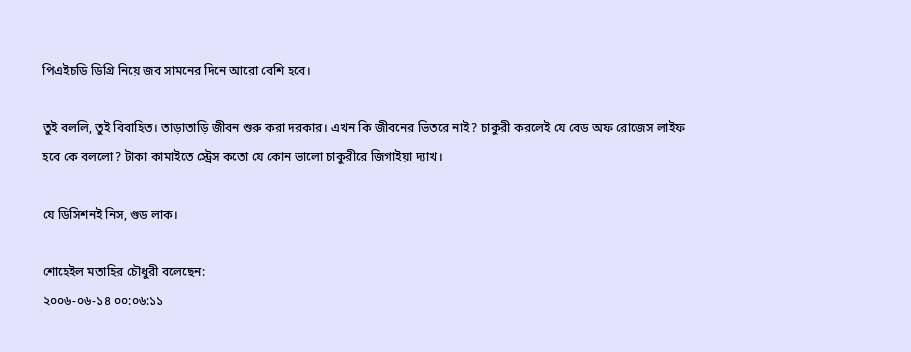পিএইচডি ডিগ্রি নিয়ে জব সামনের দিনে আরো বেশি হবে।

তুই বললি, তুই বিবাহিত। তাড়াতাড়ি জীবন শুরু করা দরকার। এখন কি জীবনের ভিতরে নাই? চাকুরী করলেই যে বেড অফ রোজেস লাইফ হবে কে বললো? টাকা কামাইতে স্ট্রেস কতো যে কোন ভালো চাকুরীরে জিগাইয়া দ্যাখ।

যে ডিসিশনই নিস, গুড লাক।

শোহেইল মতাহির চৌধুরী বলেছেন:
২০০৬-০৬-১৪ ০০:০৬:১১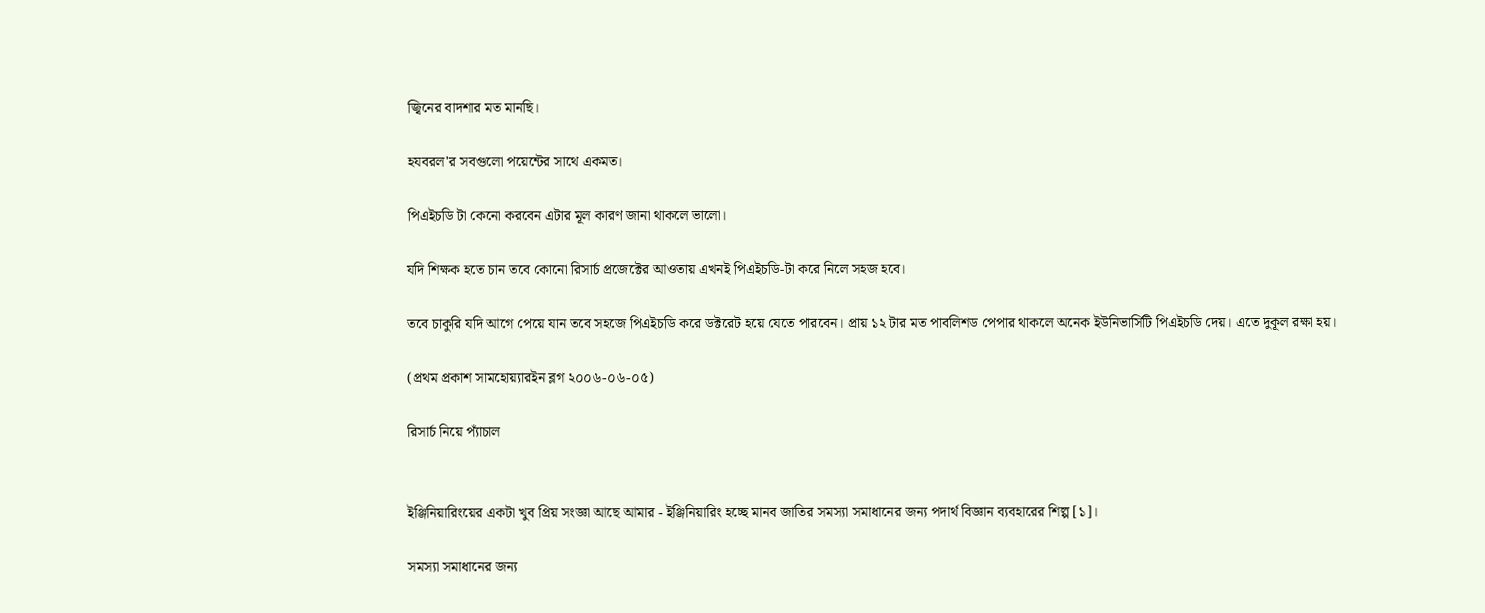জ্বিনের বাদশার মত মানছি।

হযবরল'র সবগুলো পয়েন্টের সাথে একমত।

পিএইচডি টা কেনো করবেন এটার মূল কারণ জানা থাকলে ভালো।

যদি শিক্ষক হতে চান তবে কোনো রিসার্চ প্রজেক্টের আওতায় এখনই পিএইচডি-টা করে নিলে সহজ হবে।

তবে চাকুরি যদি আগে পেয়ে যান তবে সহজে পিএইচডি করে ডক্টরেট হয়ে যেতে পারবেন। প্রায় ১২ টার মত পাবলিশড পেপার থাকলে অনেক ইউনিভার্সিটি পিএইচডি দেয়। এতে দুকূল রক্ষা হয়।

(প্রথম প্রকাশ সামহোয়্যারইন ব্লগ ২০০৬-০৬-০৫)

রিসার্চ নিয়ে প্যাঁচাল


ইঞ্জিনিয়ারিংয়ের একটা খুব প্রিয় সংজ্ঞা আছে আমার - ইঞ্জিনিয়ারিং হচ্ছে মানব জাতির সমস্যা সমাধানের জন্য পদার্থ বিজ্ঞান ব্যবহারের শিল্প [১]।

সমস্যা সমাধানের জন্য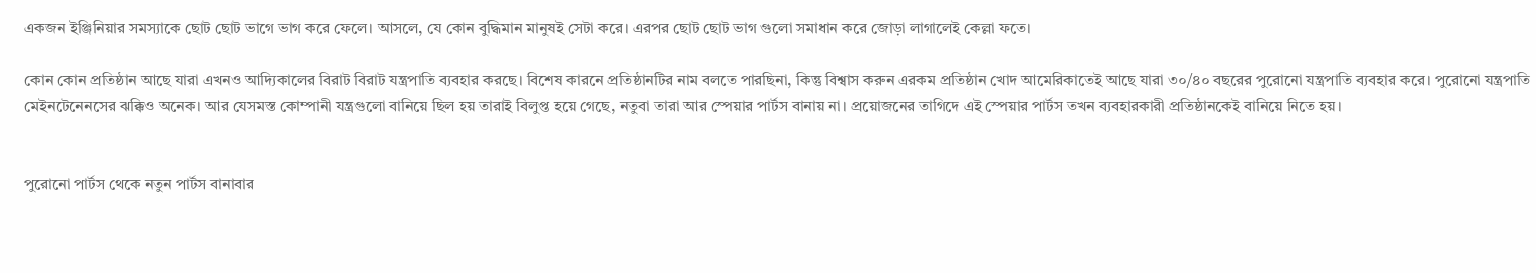একজন ইঞ্জিনিয়ার সমস্যাকে ছোট ছোট ভাগে ভাগ করে ফেলে। আসলে, যে কোন বুদ্ধিমান মানুষই সেটা করে। এরপর ছোট ছোট ভাগ গুলো সমাধান করে জোড়া লাগালেই কেল্লা ফতে।

কোন কোন প্রতিষ্ঠান আছে যারা এখনও আদ্যিকালের বিরাট বিরাট যন্ত্রপাতি ব্যবহার করছে। বিশেষ কারনে প্রতিষ্ঠানটির নাম বলতে পারছিনা, কিন্তু বিশ্বাস করুন এরকম প্রতিষ্ঠান খোদ আমেরিকাতেই আছে যারা ৩০/৪০ বছরের পুরোনো যন্ত্রপাতি ব্যবহার করে। পুরোনো যন্ত্রপাতি মেইনটেনেনসের ঝক্কিও অনেক। আর যেসমস্ত কোম্পানী যন্ত্রগুলো বানিয়ে ছিল হয় তারাই বিলুপ্ত হয়ে গেছে, নতুবা তারা আর স্পেয়ার পার্টস বানায় না। প্রয়োজনের তাগিদে এই স্পেয়ার পার্টস তখন ব্যবহারকারী প্রতিষ্ঠানকেই বানিয়ে নিতে হয়।


পুরোনো পার্টস থেকে নতুন পার্টস বানাবার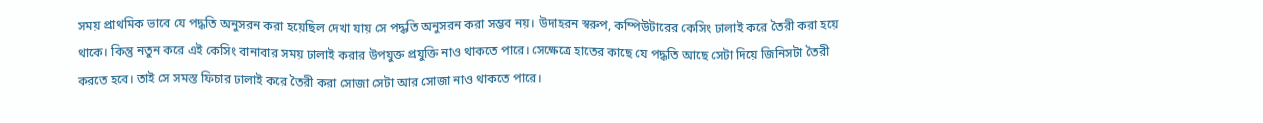সময় প্রাথমিক ভাবে যে পদ্ধতি অনুসরন করা হয়েছিল দেখা যায় সে পদ্ধতি অনুসরন করা সম্ভব নয়। উদাহরন স্বরুপ, কম্পিউটারের কেসিং ঢালাই করে তৈরী করা হয়ে থাকে। কিন্তু নতুন করে এই কেসিং বানাবার সময় ঢালাই করার উপযুক্ত প্রযুক্তি নাও থাকতে পারে। সেক্ষেত্রে হাতের কাছে যে পদ্ধতি আছে সেটা দিয়ে জিনিসটা তৈরী করতে হবে। তাই সে সমস্ত ফিচার ঢালাই করে তৈরী করা সোজা সেটা আর সোজা নাও থাকতে পারে।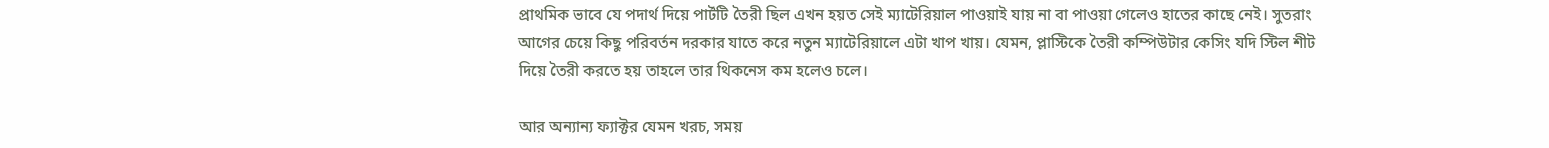প্রাথমিক ভাবে যে পদার্থ দিয়ে পার্টটি তৈরী ছিল এখন হয়ত সেই ম্যাটেরিয়াল পাওয়াই যায় না বা পাওয়া গেলেও হাতের কাছে নেই। সুতরাং আগের চেয়ে কিছু পরিবর্তন দরকার যাতে করে নতুন ম্যাটেরিয়ালে এটা খাপ খায়। যেমন, প্লাস্টিকে তৈরী কম্পিউটার কেসিং যদি স্টিল শীট দিয়ে তৈরী করতে হয় তাহলে তার থিকনেস কম হলেও চলে।

আর অন্যান্য ফ্যাক্টর যেমন খরচ, সময়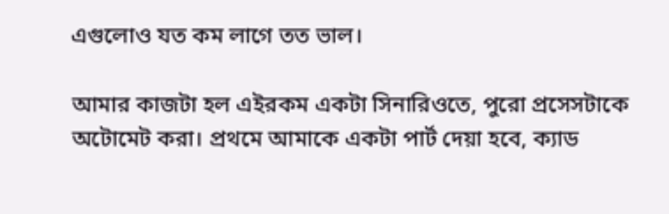এগুলোও যত কম লাগে তত ভাল।

আমার কাজটা হল এইরকম একটা সিনারিওতে, পুরো প্রসেসটাকে অটোমেট করা। প্রথমে আমাকে একটা পার্ট দেয়া হবে, ক্যাড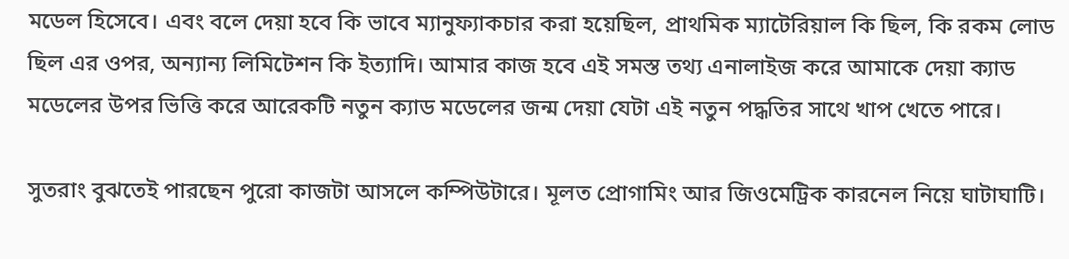মডেল হিসেবে। এবং বলে দেয়া হবে কি ভাবে ম্যানুফ্যাকচার করা হয়েছিল, প্রাথমিক ম্যাটেরিয়াল কি ছিল, কি রকম লোড ছিল এর ওপর, অন্যান্য লিমিটেশন কি ইত্যাদি। আমার কাজ হবে এই সমস্ত তথ্য এনালাইজ করে আমাকে দেয়া ক্যাড মডেলের উপর ভিত্তি করে আরেকটি নতুন ক্যাড মডেলের জন্ম দেয়া যেটা এই নতুন পদ্ধতির সাথে খাপ খেতে পারে।

সুতরাং বুঝতেই পারছেন পুরো কাজটা আসলে কম্পিউটারে। মূলত প্রোগামিং আর জিওমেট্রিক কারনেল নিয়ে ঘাটাঘাটি।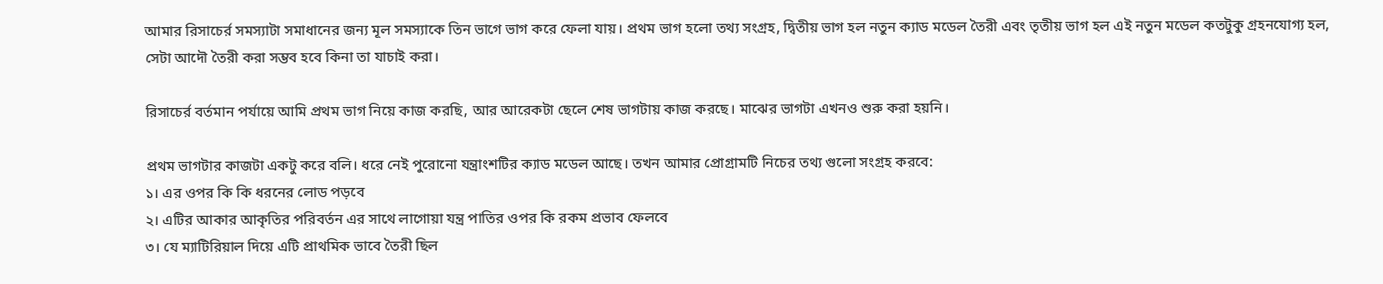আমার রিসাচের্র সমস্যাটা সমাধানের জন্য মূল সমস্যাকে তিন ভাগে ভাগ করে ফেলা যায়। প্রথম ভাগ হলো তথ্য সংগ্রহ, দ্বিতীয় ভাগ হল নতুন ক্যাড মডেল তৈরী এবং তৃতীয় ভাগ হল এই নতুন মডেল কতটুকু গ্রহনযোগ্য হল, সেটা আদৌ তৈরী করা সম্ভব হবে কিনা তা যাচাই করা।

রিসাচের্র বর্তমান পর্যায়ে আমি প্রথম ভাগ নিয়ে কাজ করছি, আর আরেকটা ছেলে শেষ ভাগটায় কাজ করছে। মাঝের ভাগটা এখনও শুরু করা হয়নি।

প্রথম ভাগটার কাজটা একটু করে বলি। ধরে নেই পুরোনো যন্ত্রাংশটির ক্যাড মডেল আছে। তখন আমার প্রোগ্রামটি নিচের তথ্য গুলো সংগ্রহ করবে:
১। এর ওপর কি কি ধরনের লোড পড়বে
২। এটির আকার আকৃতির পরিবর্তন এর সাথে লাগোয়া যন্ত্র পাতির ওপর কি রকম প্রভাব ফেলবে
৩। যে ম্যাটিরিয়াল দিয়ে এটি প্রাথমিক ভাবে তৈরী ছিল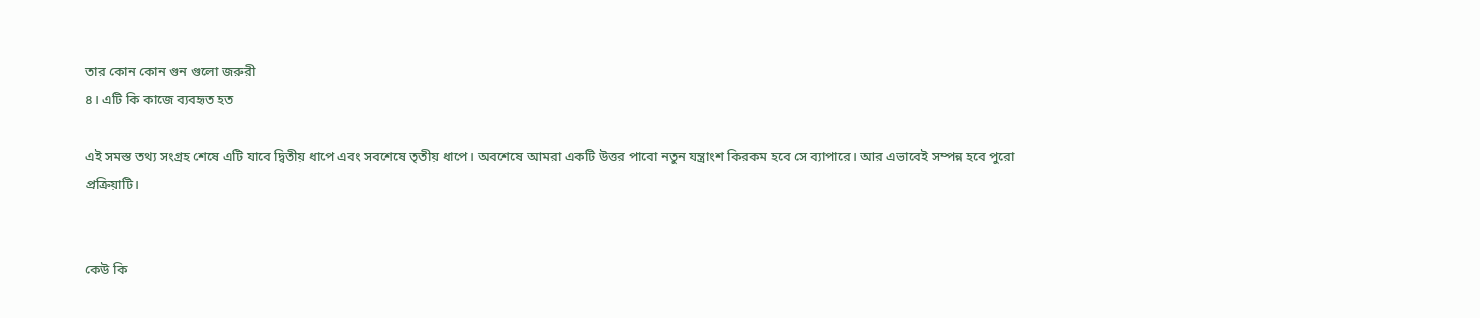তার কোন কোন গুন গুলো জরুরী
৪। এটি কি কাজে ব্যবহৃত হত

এই সমস্ত তথ্য সংগ্রহ শেষে এটি যাবে দ্বিতীয় ধাপে এবং সবশেষে তৃতীয় ধাপে। অবশেষে আমরা একটি উত্তর পাবো নতুন যন্ত্রাংশ কিরকম হবে সে ব্যাপারে। আর এভাবেই সম্পন্ন হবে পুরো প্রক্রিয়াটি।


কেউ কি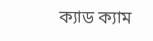ক্যাড ক্যাম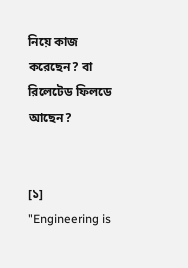নিয়ে কাজ করেছেন? বা রিলেটেড ফিলডে আছেন?


[১] "Engineering is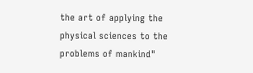the art of applying the physical sciences to the problems of mankind"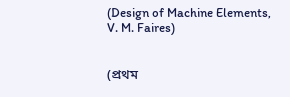(Design of Machine Elements, V. M. Faires)


(প্রথম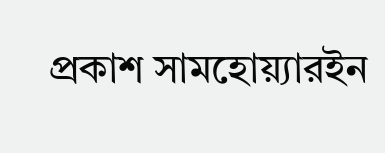প্রকাশ সামহোয়্যারইন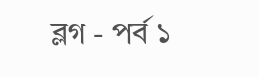ব্লগ - পর্ব ১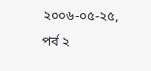২০০৬-০৫-২৫, পর্ব ২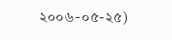২০০৬-০৫-২৫)